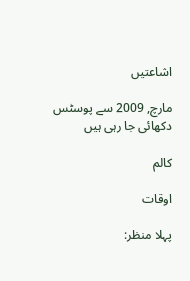اشاعتیں

مارچ, 2009 سے پوسٹس دکھائی جا رہی ہیں

کالم

اوقات

پہلا منظر: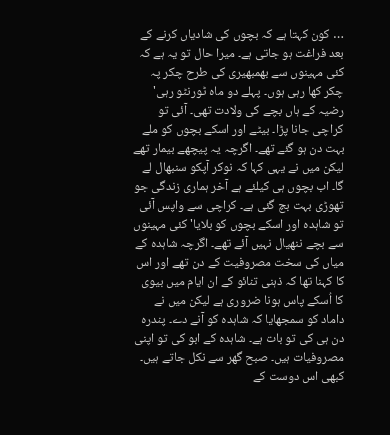… کون کہتا ہے کہ بچوں کی شادیاں کرنے کے بعد فراغت ہو جاتی ہے۔ میرا حال تو یہ ہے کہ کئی مہینوں سے بھمبھیری کی طرح چکر پہ چکر کھا رہی ہوں۔ پہلے دو ماہ ٹورنٹو رہی' رضیہ کے ہاں بچے کی ولادت تھی۔ آئی تو کراچی جانا پڑا۔ بیٹے اور اسکے بچوں کو ملے بہت دن ہو گئے تھے۔ اگرچہ یہ پیچھے بیمار تھے لیکن میں نے یہی کہا کہ نوکر آپکو سنبھال لے گا۔ اب بچوں ہی کیلئے ہے آخر ہماری زندگی جو تھوڑی بہت بچ گئی ہے۔ کراچی سے واپس آئی تو شاہدہ اور اسکے بچوں کو بلایا' کئی مہینوں سے بچے ننھیال نہیں آئے تھے۔ اگرچہ شاہدہ کے میاں کی سخت مصروفیت کے دن تھے اور اس کا کہنا تھا کہ ذہنی تنائو کے ان ایام میں بیوی کا اُسکے پاس ہونا ضروری ہے لیکن میں نے داماد کو سمجھایا کہ شاہدہ کو آنے دے۔ پندرہ دن ہی کی تو بات ہے۔ شاہدہ کے ابو کی تو اپنی مصروفیات ہیں۔ صبح گھر سے نکل جاتے ہیں۔ کبھی اس دوست کے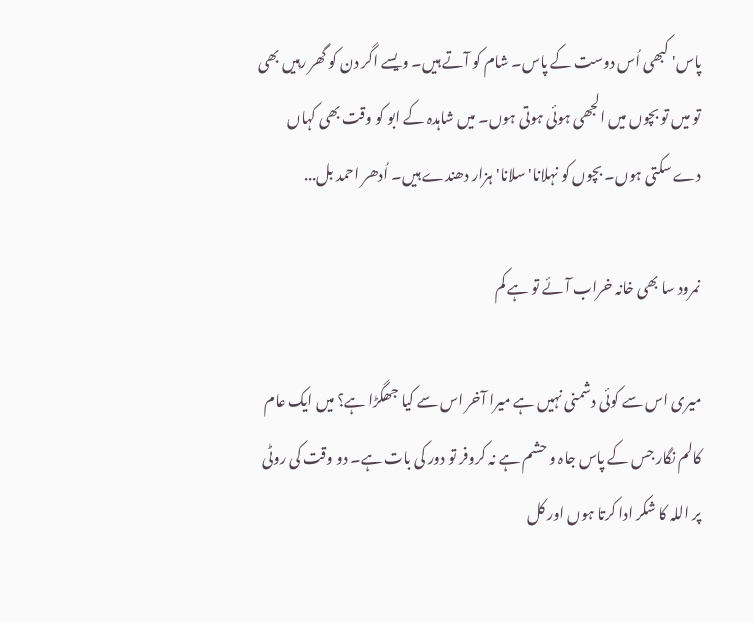پاس' کبھی اُس دوست کے پاس۔ شام کو آتے ہیں۔ ویسے اگر دن کو گھر رہیں بھی تو میں تو بچوں میں الجھی ہوئی ہوتی ہوں۔ میں شاہدہ کے ابو کو وقت بھی کہاں دے سکتی ہوں۔ بچوں کو نہلانا' سلانا' ہزار دھندے ہیں۔ اُدھر احمد بل...

نمرود سا بھی خانہ خراب آئے تو ہے کم

میری اس سے کوئی دشمنی نہیں ہے میرا آخر اس سے کیا جھگڑا ہے؟ میں ایک عام کالم نگار جس کے پاس جاہ و حشم ہے نہ کروفر تو دور کی بات ہے۔ دو وقت کی روٹی پر اللہ کا شکر ادا کرتا ہوں اور کل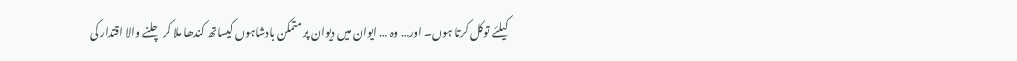کیلئے توکل کرتا ہوں۔ اور… وہ … ایوان میں دیوان پر متمکن بادشاہوں کیساتھ کندھا ملا کر چلنے والا اقتدار کی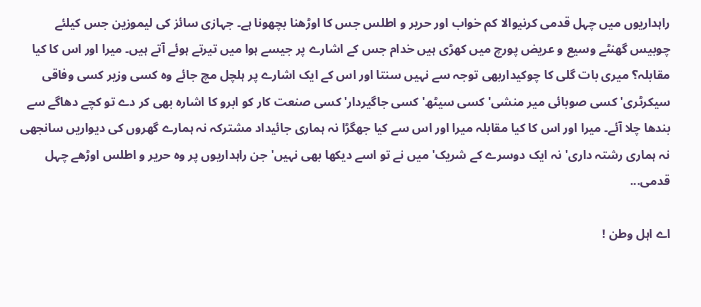راہداریوں میں چہل قدمی کرنیوالا کم خواب اور حریر و اطلس جس کا اوڑھنا بچھونا ہے۔ جہازی سائز کی لیموزین جس کیلئے چوبیس گھنٹے وسیع و عریض پورچ میں کھڑی ہیں خدام جس کے اشارے پر جیسے ہوا میں تیرتے ہوئے آتے ہیں۔ میرا اور اس کا کیا مقابلہ؟ میری بات گلی کا چوکیداربھی توجہ سے نہیں سنتا اور اس کے ایک اشارے پر ہلچل مچ جائے وہ کسی وزیر کسی وفاقی سیکرٹری' کسی صوبائی میر منشی' کسی سیٹھ' کسی جاگیردار' کسی صنعت کار کو ابرو کا اشارہ بھی کر دے تو کچے دھاگے سے بندھا چلا آئے۔ میرا اور اس کا کیا مقابلہ میرا اور اس سے کیا جھگڑا نہ ہماری جائیداد مشترکہ نہ ہمارے گھروں کی دیواریں سانجھی نہ ہماری رشتہ داری' نہ ایک دوسرے کے شریک' میں نے تو اسے دیکھا بھی نہیں' جن راہداریوں پر وہ حریر و اطلس اوڑھے چہل قدمی...

اے اہل وطن !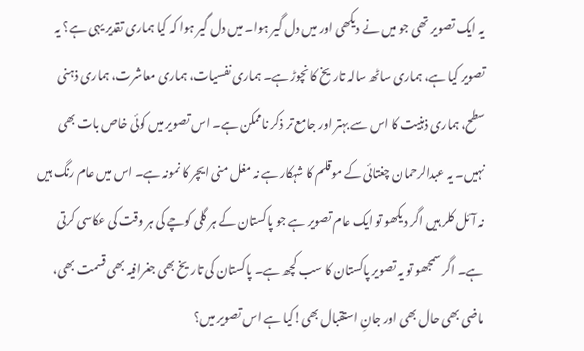یہ ایک تصویر تھی جو میں نے دیکھی اور میں دل گیر ہوا۔ میں دل گیر ہوا کہ کیا ہماری تقدیر یہی ہے؟ یہ تصویر کیا ہے، ہماری ساٹھ سالہ تاریخ کا نچوڑ ہے۔ ہماری نفسیات، ہماری معاشرت، ہماری ذہنی سطح، ہماری ذہنیت کا اس سے بہتر اور جامع تر ذکر ناممکن ہے۔ اس تصویر میں کوئی خاص بات بھی نہیں۔ یہ عبدالرحمان چغتائی کے موقلم کا شہکار ہے نہ مغل منی ایچر کا نمونہ ہے۔ اس میں عام رنگ ہیں نہ آئل کلر ہیں اگر دیکھو تو ایک عام تصویر ہے جو پاکستان کے ہر گلی کوچے کی ہر وقت کی عکاسی کرتی ہے۔ اگر سمجھو تو یہ تصویر پاکستان کا سب کچھ ہے۔ پاکستان کی تاریخ بھی جغرافیہ بھی قسمت بھی، ماضی بھی حال بھی اور جانِ استقبال بھی!کیا ہے اس تصویر میں؟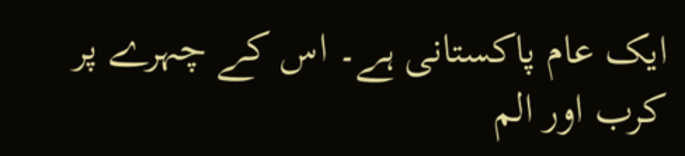ایک عام پاکستانی ہے۔ اس کے چہرے پر کرب اور الم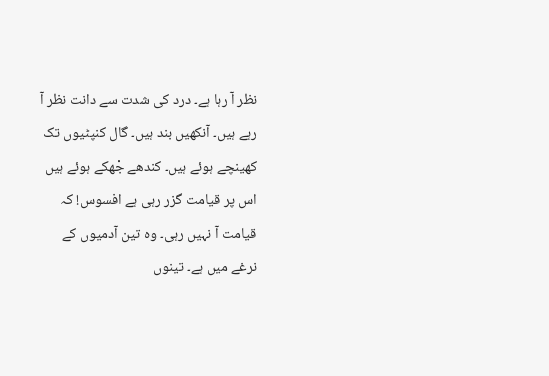نظر آ رہا ہے۔ درد کی شدت سے دانت نظر آ رہے ہیں۔ آنکھیں بند ہیں۔ گال کنپٹیوں تک کھینچے ہوئے ہیں۔ کندھے جْھکے ہوئے ہیں اس پر قیامت گزر رہی ہے افسوس! کہ قیامت آ نہیں رہی۔ وہ تین آدمیوں کے نرغے میں ہے۔ تینوں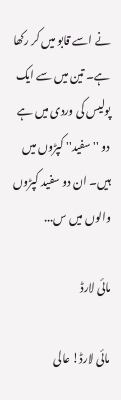نے اسے قابو میں کر رکھا ہے۔ تین میں سے ایک پولیس کی وردی میں ہے دو ''سفید'' کپڑوں میں ہیں۔ ان دو سفید کپڑوں والوں میں س...

مائی لارڈ

مائی لارڈ! عالی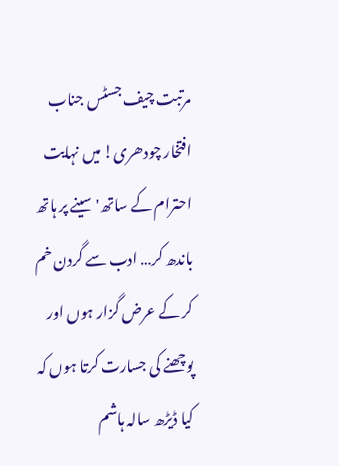مرتبت چیف جسٹس جناب افتخار چودھری! میں نہایت احترام کے ساتھ' سینے پر ہاتھ باندھ کر… ادب سے گردن خم کر کے عرض گزار ہوں اور پوچھنے کی جسارت کرتا ہوں کہ کیا ڈیڑھ سالہ ہاشم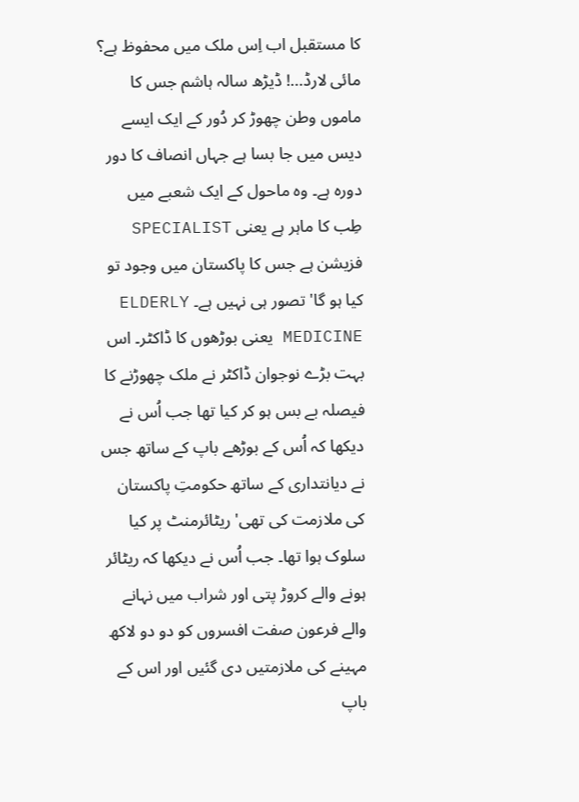کا مستقبل اب اِس ملک میں محفوظ ہے؟ مائی لارڈ…! ڈیڑھ سالہ ہاشم جس کا ماموں وطن چھوڑ کر دُور کے ایک ایسے دیس میں جا بسا ہے جہاں انصاف کا دور دورہ ہے۔ وہ ماحول کے ایک شعبے میں طِب کا ماہر ہے یعنی SPECIALIST فزیشن ہے جس کا پاکستان میں وجود تو کیا ہو گا' تصور ہی نہیں ہے۔ ELDERLY MEDICINE یعنی بوڑھوں کا ڈاکٹر۔ اس بہت بڑے نوجوان ڈاکٹر نے ملک چھوڑنے کا فیصلہ بے بس ہو کر کیا تھا جب اُس نے دیکھا کہ اُس کے بوڑھے باپ کے ساتھ جس نے دیانتداری کے ساتھ حکومتِ پاکستان کی ملازمت کی تھی' ریٹائرمنٹ پر کیا سلوک ہوا تھا۔ جب اُس نے دیکھا کہ ریٹائر ہونے والے کروڑ پتی اور شراب میں نہانے والے فرعون صفت افسروں کو دو دو لاکھ مہینے کی ملازمتیں دی گئیں اور اس کے باپ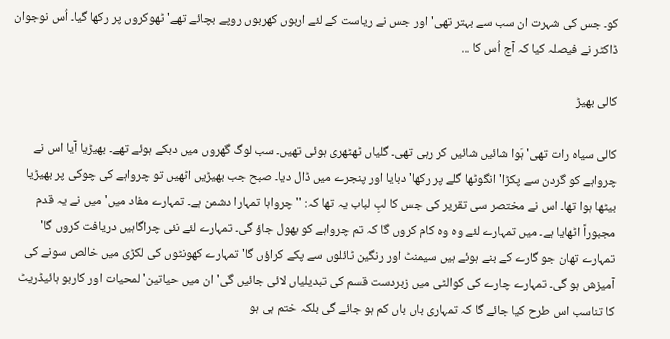کو۔ جس کی شہرت ان سب سے بہتر تھی' اور جس نے ریاست کے لئے اربوں کھربوں روپے بچائے تھے' ٹھوکروں پر رکھا گیا۔ اُس نوجوان ڈاکٹر نے فیصلہ کیا کہ آج اُس کا ...

کالی بھیڑ

کالی سیاہ رات تھی' ہَوا شائیں شائیں کر رہی تھی۔ گلیاں ٹھٹھری ہوئی تھیں۔ سب لوگ گھروں میں دبکے ہوئے تھے۔ بھیڑیا آیا اس نے چرواہے کو گردن سے پکڑا' انگوٹھا گلے پر رکھا' دبایا اور پنجرے میں ڈال دیا۔ صبح جب بھیڑیں اٹھیں تو چرواہے کی چوکی پر بھیڑیا بیٹھا ہوا تھا۔ اس نے مختصر سی تقریر کی جس کا لبِ لباب یہ تھا کہ: '' چرواہا تمہارا دشمن ہے۔ تمہارے مفاد میں' میں نے یہ قدم مجبوراً اٹھایا ہے۔ میں تمہارے لئے وہ وہ کام کروں گا کہ تم چرواہے کو بھول جاؤ گی۔ تمہارے لئے نئی چراگاہیں دریافت کروں گا' تمہارے تھان جو گارے کے بنے ہوئے ہیں سیمنٹ اور رنگین ٹائلوں سے پکے کراؤں گا' تمہارے کھونٹوں کی لکڑی میں خالص سونے کی آمیزش ہو گی۔ تمہارے چارے کی کوالٹی میں زبردست قسم کی تبدیلیاں لائی جائیں گی' ان میں حیاتین' لمحیات اور کاربو ہائیڈریٹ کا تناسب اس طرح کیا جائے گا کہ تمہاری باں باں کم ہو جائے گی بلکہ ختم ہی ہو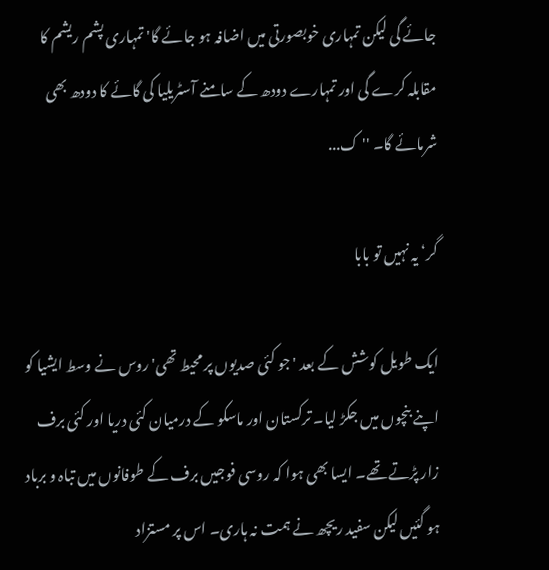جائے گی لیکن تمہاری خوبصورتی میں اضافہ ہو جائے گا' تمہاری پشم ریشم کا مقابلہ کرے گی اور تمہارے دودھ کے سامنے آسٹریلیا کی گائے کا دودھ بھی شرمائے گا۔ '' ک...

گر‘ یہ نہیں تو بابا

ایک طویل کوشش کے بعد ' جو کئی صدیوں پر محیط تھی' روس نے وسط ایشیا کو اپنے بنچوں میں جکڑ لیا۔ ترکستان اور ماسکو کے درمیان کئی دریا اور کئی برف زار پڑتے تھے۔ ایسا بھی ہوا کہ روسی فوجیں برف کے طوفانوں میں تباہ و برباد ہو گئیں لیکن سفید ریچھ نے ہمت نہ ہاری۔ اس پر مستزاد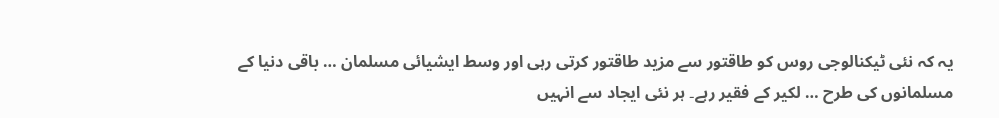یہ کہ نئی ٹیکنالوجی روس کو طاقتور سے مزید طاقتور کرتی رہی اور وسط ایشیائی مسلمان … باقی دنیا کے مسلمانوں کی طرح … لکیر کے فقیر رہے۔ ہر نئی ایجاد سے انہیں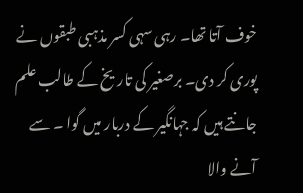خوف آتا تھا۔ رہی سہی کسر مذہبی طبقوں نے پوری کر دی۔ برصغیر کی تاریخ کے طالب علم جانتے ہیں کہ جہانگیر کے دربار میں گوا ۔ سے آنے والا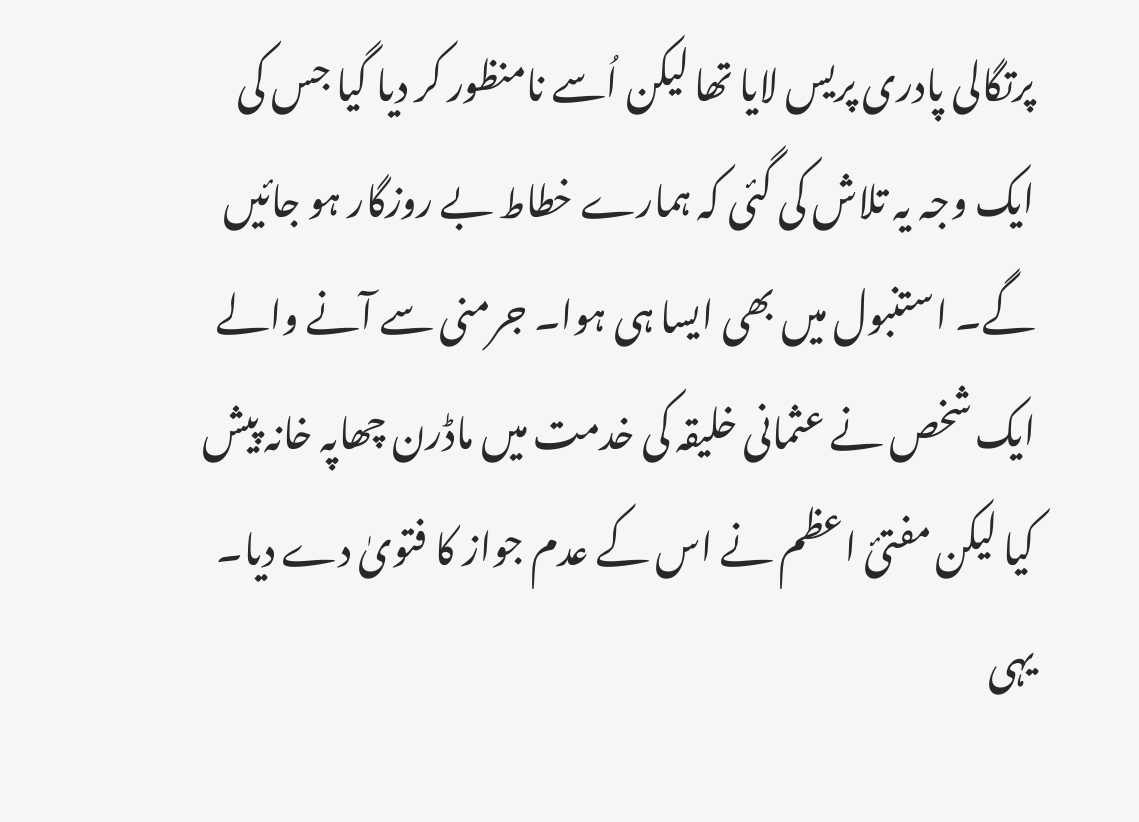پرتگالی پادری پریس لایا تھا لیکن اُسے نامنظور کر دیا گیا جس کی ایک وجہ یہ تلاش کی گئی کہ ہمارے خطاط بے روزگار ہو جائیں گے۔ استنبول میں بھی ایسا ہی ہوا۔ جرمنی سے آنے والے ایک شخص نے عثمانی خلیقہ کی خدمت میں ماڈرن چھاپہ خانہ پیش کیا لیکن مفتیٔ اعظم نے اس کے عدم جواز کا فتویٰ دے دیا۔ یہی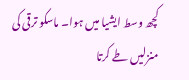کچھ وسط ایشیا میں ہوا۔ ماسکو ترقی کی منزلیں طے کرتا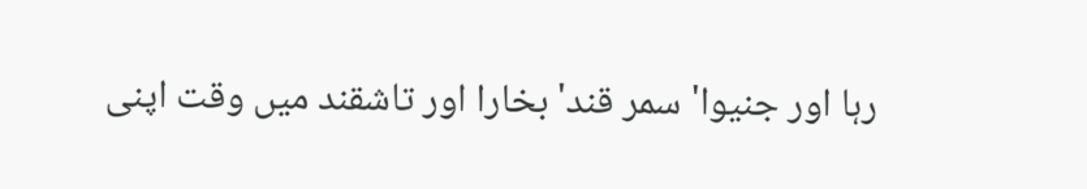رہا اور جنیوا' سمر قند' بخارا اور تاشقند میں وقت اپنی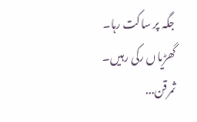جگہ پر ساکت رہا۔ گھڑیاں رکی رہیں۔ ثمرقن...